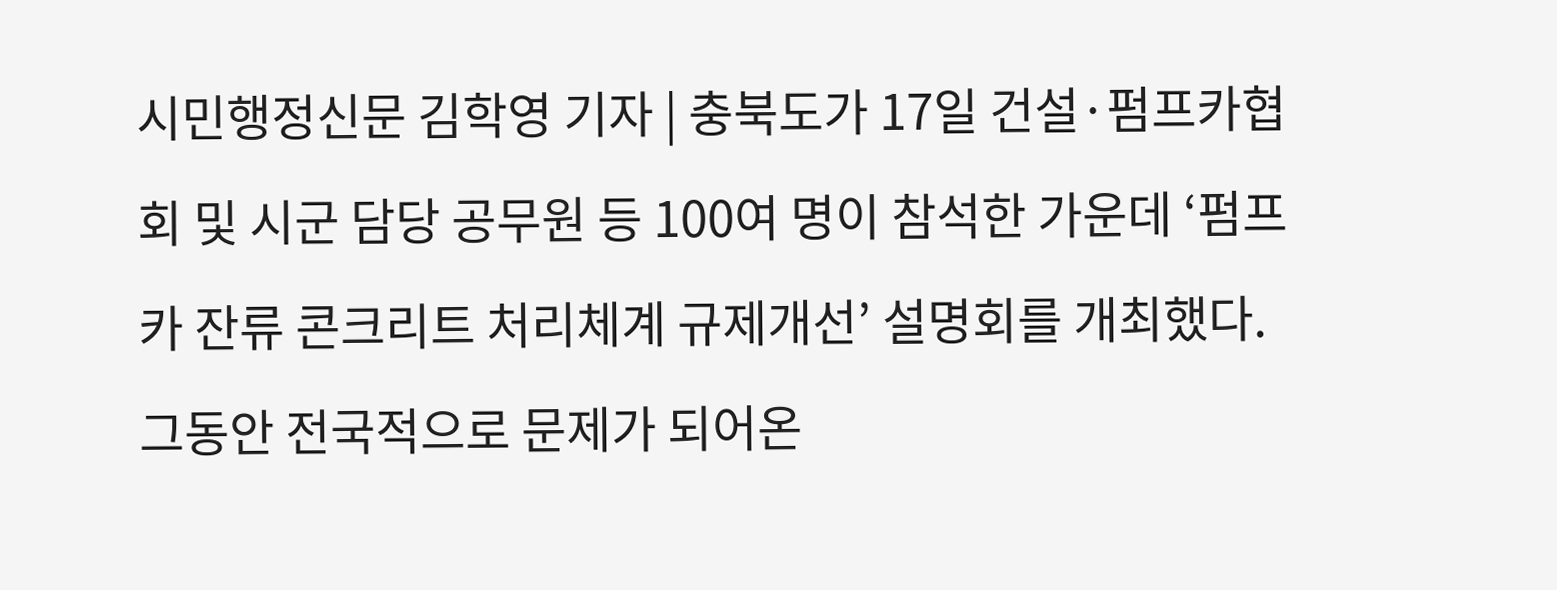시민행정신문 김학영 기자 | 충북도가 17일 건설·펌프카협회 및 시군 담당 공무원 등 100여 명이 참석한 가운데 ‘펌프카 잔류 콘크리트 처리체계 규제개선’ 설명회를 개최했다. 그동안 전국적으로 문제가 되어온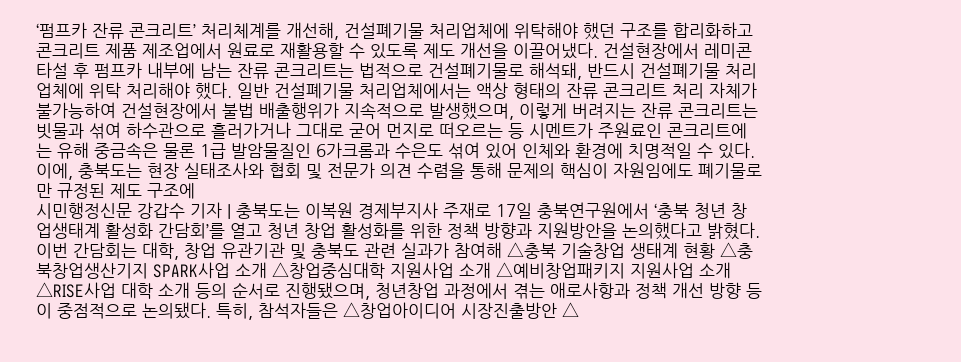‘펌프카 잔류 콘크리트’ 처리체계를 개선해, 건설폐기물 처리업체에 위탁해야 했던 구조를 합리화하고 콘크리트 제품 제조업에서 원료로 재활용할 수 있도록 제도 개선을 이끌어냈다. 건설현장에서 레미콘 타설 후 펌프카 내부에 남는 잔류 콘크리트는 법적으로 건설폐기물로 해석돼, 반드시 건설폐기물 처리업체에 위탁 처리해야 했다. 일반 건설폐기물 처리업체에서는 액상 형태의 잔류 콘크리트 처리 자체가 불가능하여 건설현장에서 불법 배출행위가 지속적으로 발생했으며, 이렇게 버려지는 잔류 콘크리트는 빗물과 섞여 하수관으로 흘러가거나 그대로 굳어 먼지로 떠오르는 등 시멘트가 주원료인 콘크리트에는 유해 중금속은 물론 1급 발암물질인 6가크롬과 수은도 섞여 있어 인체와 환경에 치명적일 수 있다. 이에, 충북도는 현장 실태조사와 협회 및 전문가 의견 수렴을 통해 문제의 핵심이 자원임에도 폐기물로만 규정된 제도 구조에
시민행정신문 강갑수 기자 | 충북도는 이복원 경제부지사 주재로 17일 충북연구원에서 ‘충북 청년 창업생태계 활성화 간담회’를 열고 청년 창업 활성화를 위한 정책 방향과 지원방안을 논의했다고 밝혔다. 이번 간담회는 대학, 창업 유관기관 및 충북도 관련 실과가 참여해 △충북 기술창업 생태계 현황 △충북창업생산기지 SPARK사업 소개 △창업중심대학 지원사업 소개 △예비창업패키지 지원사업 소개 △RISE사업 대학 소개 등의 순서로 진행됐으며, 청년창업 과정에서 겪는 애로사항과 정책 개선 방향 등이 중점적으로 논의됐다. 특히, 참석자들은 △창업아이디어 시장진출방안 △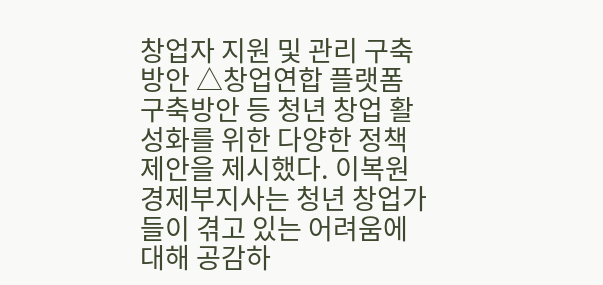창업자 지원 및 관리 구축방안 △창업연합 플랫폼 구축방안 등 청년 창업 활성화를 위한 다양한 정책 제안을 제시했다. 이복원 경제부지사는 청년 창업가들이 겪고 있는 어려움에 대해 공감하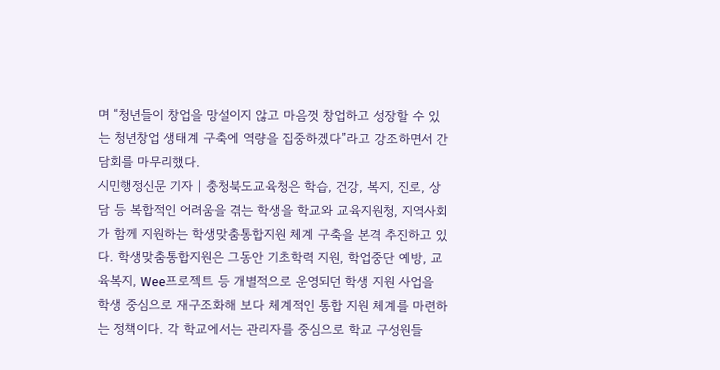며 “청년들이 창업을 망설이지 않고 마음껏 창업하고 성장할 수 있는 청년창업 생태계 구축에 역량을 집중하겠다”라고 강조하면서 간담회를 마무리했다.
시민행정신문 기자 | 충청북도교육청은 학습, 건강, 복지, 진로, 상담 등 복합적인 어려움을 겪는 학생을 학교와 교육지원청, 지역사회가 함께 지원하는 학생맞춤통합지원 체계 구축을 본격 추진하고 있다. 학생맞춤통합지원은 그동안 기초학력 지원, 학업중단 예방, 교육복지, Wee프로젝트 등 개별적으로 운영되던 학생 지원 사업을 학생 중심으로 재구조화해 보다 체계적인 통합 지원 체계를 마련하는 정책이다. 각 학교에서는 관리자를 중심으로 학교 구성원들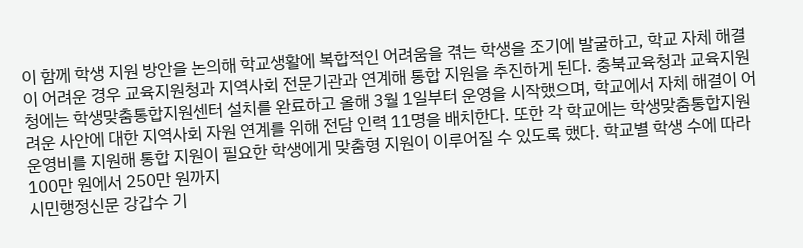이 함께 학생 지원 방안을 논의해 학교생활에 복합적인 어려움을 겪는 학생을 조기에 발굴하고, 학교 자체 해결이 어려운 경우 교육지원청과 지역사회 전문기관과 연계해 통합 지원을 추진하게 된다. 충북교육청과 교육지원청에는 학생맞춤통합지원센터 설치를 완료하고 올해 3월 1일부터 운영을 시작했으며, 학교에서 자체 해결이 어려운 사안에 대한 지역사회 자원 연계를 위해 전담 인력 11명을 배치한다. 또한 각 학교에는 학생맞춤통합지원 운영비를 지원해 통합 지원이 필요한 학생에게 맞춤형 지원이 이루어질 수 있도록 했다. 학교별 학생 수에 따라 100만 원에서 250만 원까지
시민행정신문 강갑수 기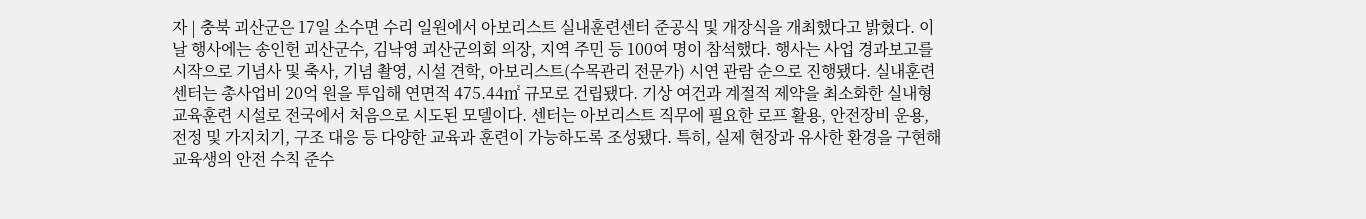자 | 충북 괴산군은 17일 소수면 수리 일원에서 아보리스트 실내훈련센터 준공식 및 개장식을 개최했다고 밝혔다. 이날 행사에는 송인헌 괴산군수, 김낙영 괴산군의회 의장, 지역 주민 등 100여 명이 참석했다. 행사는 사업 경과보고를 시작으로 기념사 및 축사, 기념 촬영, 시설 견학, 아보리스트(수목관리 전문가) 시연 관람 순으로 진행됐다. 실내훈련센터는 총사업비 20억 원을 투입해 연면적 475.44㎡ 규모로 건립됐다. 기상 여건과 계절적 제약을 최소화한 실내형 교육훈련 시설로 전국에서 처음으로 시도된 모델이다. 센터는 아보리스트 직무에 필요한 로프 활용, 안전장비 운용, 전정 및 가지치기, 구조 대응 등 다양한 교육과 훈련이 가능하도록 조성됐다. 특히, 실제 현장과 유사한 환경을 구현해 교육생의 안전 수칙 준수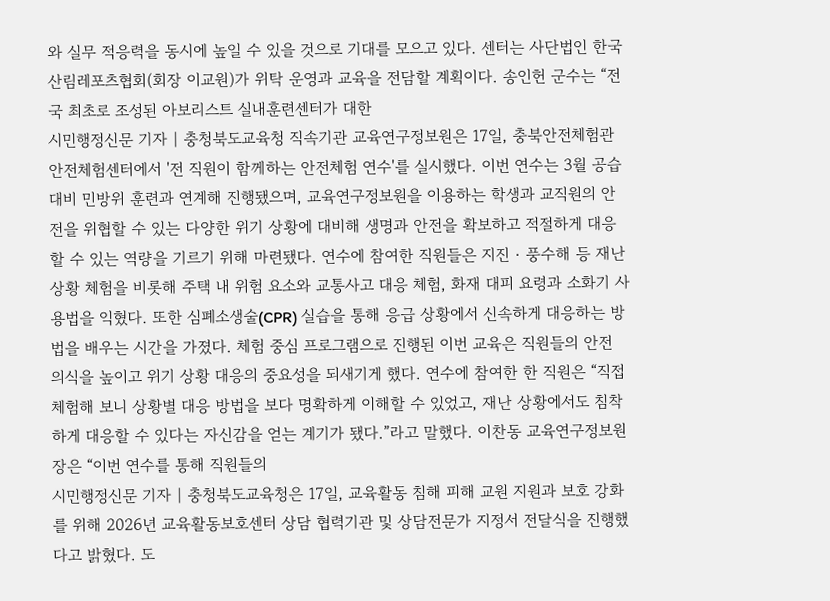와 실무 적응력을 동시에 높일 수 있을 것으로 기대를 모으고 있다. 센터는 사단법인 한국산림레포츠협회(회장 이교원)가 위탁 운영과 교육을 전담할 계획이다. 송인헌 군수는 “전국 최초로 조성된 아보리스트 실내훈련센터가 대한
시민행정신문 기자 | 충청북도교육청 직속기관 교육연구정보원은 17일, 충북안전체험관 안전체험센터에서 '전 직원이 함께하는 안전체험 연수'를 실시했다. 이번 연수는 3월 공습 대비 민방위 훈련과 연계해 진행됐으며, 교육연구정보원을 이용하는 학생과 교직원의 안전을 위협할 수 있는 다양한 위기 상황에 대비해 생명과 안전을 확보하고 적절하게 대응할 수 있는 역량을 기르기 위해 마련됐다. 연수에 참여한 직원들은 지진‧풍수해 등 재난 상황 체험을 비롯해 주택 내 위험 요소와 교통사고 대응 체험, 화재 대피 요령과 소화기 사용법을 익혔다. 또한 심폐소생술(CPR) 실습을 통해 응급 상황에서 신속하게 대응하는 방법을 배우는 시간을 가졌다. 체험 중심 프로그램으로 진행된 이번 교육은 직원들의 안전 의식을 높이고 위기 상황 대응의 중요성을 되새기게 했다. 연수에 참여한 한 직원은 “직접 체험해 보니 상황별 대응 방법을 보다 명확하게 이해할 수 있었고, 재난 상황에서도 침착하게 대응할 수 있다는 자신감을 얻는 계기가 됐다.”라고 말했다. 이찬동 교육연구정보원장은 “이번 연수를 통해 직원들의
시민행정신문 기자 | 충청북도교육청은 17일, 교육활동 침해 피해 교원 지원과 보호 강화를 위해 2026년 교육활동보호센터 상담 협력기관 및 상담전문가 지정서 전달식을 진행했다고 밝혔다. 도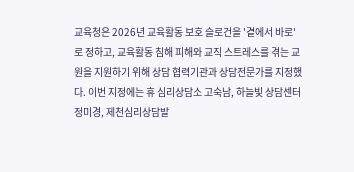교육청은 2026년 교육활동 보호 슬로건을 '곁에서 바로'로 정하고, 교육활동 침해 피해와 교직 스트레스를 겪는 교원을 지원하기 위해 상담 협력기관과 상담전문가를 지정했다. 이번 지정에는 휴 심리상담소 고숙남, 하늘빛 상담센터 정미경, 제천심리상담발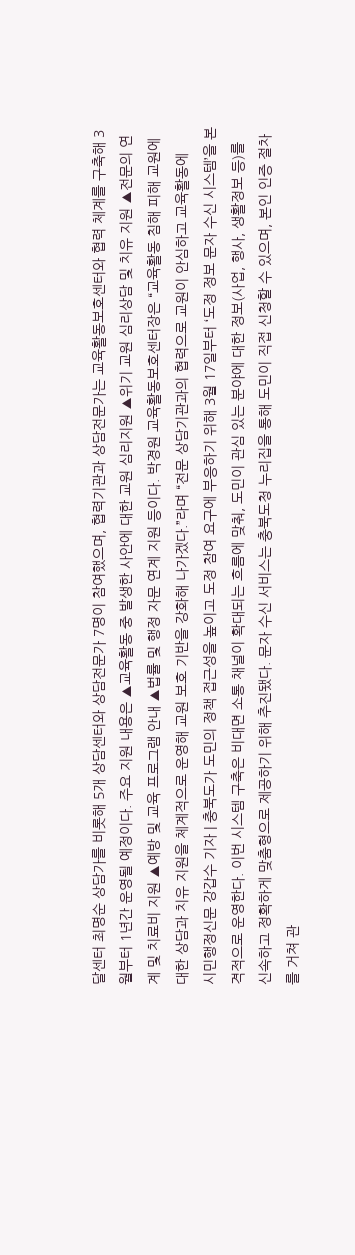달센터 최명순 상담가를 비롯해 5개 상담센터와 상담전문가 7명이 참여했으며, 협력기관과 상담전문가는 교육활동보호센터와 협력 체계를 구축해 3월부터 1년간 운영될 예정이다. 주요 지원 내용은 ▲교육활동 중 발생한 사안에 대한 교원 심리지원 ▲위기 교원 심리상담 및 치유 지원 ▲전문의 연계 및 치료비 지원 ▲예방 및 교육 프로그램 안내 ▲법률 및 행정 자문 연계 지원 등이다. 박경원 교육활동보호센터장은 “교육활동 침해 피해 교원에 대한 상담과 치유 지원을 체계적으로 운영해 교원 보호 기반을 강화해 나가겠다.”라며 “전문 상담기관과의 협력으로 교원이 안심하고 교육활동에
시민행정신문 강갑수 기자 | 충북도가 도민의 정책 접근성을 높이고 도정 참여 요구에 부응하기 위해 3월 17일부터 ‘도정 정보 문자 수신 시스템’을 본격적으로 운영한다. 이번 시스템 구축은 비대면 소통 채널이 확대되는 흐름에 맞춰, 도민이 관심 있는 분야에 대한 정보(사업, 행사, 생활정보 등)를 신속하고 정확하게 맞춤형으로 제공하기 위해 추진됐다. 문자 수신 서비스는 충북도청 누리집을 통해 도민이 직접 신청할 수 있으며, 본인 인증 절차를 거쳐 관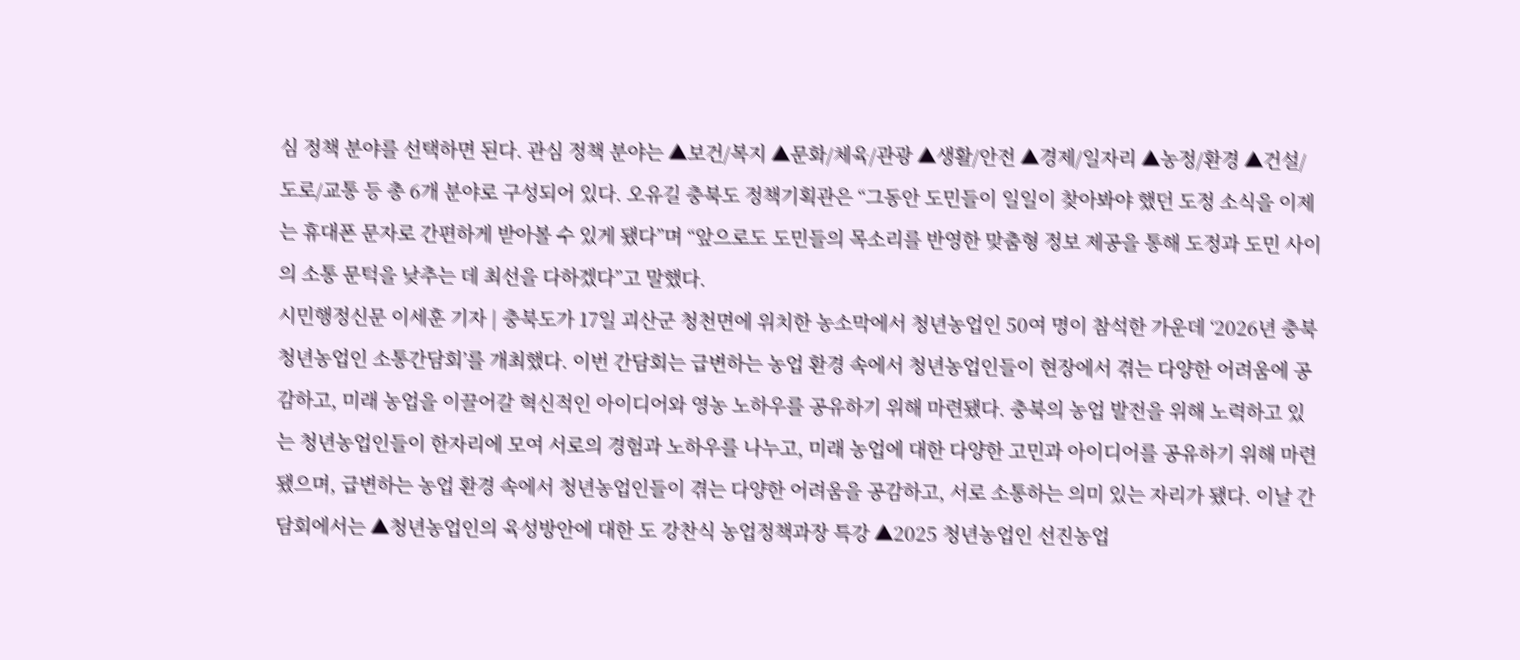심 정책 분야를 선택하면 된다. 관심 정책 분야는 ▲보건/복지 ▲문화/체육/관광 ▲생활/안전 ▲경제/일자리 ▲농정/환경 ▲건설/도로/교통 등 총 6개 분야로 구성되어 있다. 오유길 충북도 정책기획관은 “그동안 도민들이 일일이 찾아봐야 했던 도정 소식을 이제는 휴대폰 문자로 간편하게 받아볼 수 있게 됐다”며 “앞으로도 도민들의 목소리를 반영한 맞춤형 정보 제공을 통해 도정과 도민 사이의 소통 문턱을 낮추는 데 최선을 다하겠다”고 말했다.
시민행정신문 이세훈 기자 | 충북도가 17일 괴산군 청천면에 위치한 농소막에서 청년농업인 50여 명이 참석한 가운데 ‘2026년 충북 청년농업인 소통간담회’를 개최했다. 이번 간담회는 급변하는 농업 환경 속에서 청년농업인들이 현장에서 겪는 다양한 어려움에 공감하고, 미래 농업을 이끌어갈 혁신적인 아이디어와 영농 노하우를 공유하기 위해 마련됐다. 충북의 농업 발전을 위해 노력하고 있는 청년농업인들이 한자리에 모여 서로의 경험과 노하우를 나누고, 미래 농업에 대한 다양한 고민과 아이디어를 공유하기 위해 마련됐으며, 급변하는 농업 환경 속에서 청년농업인들이 겪는 다양한 어려움을 공감하고, 서로 소통하는 의미 있는 자리가 됐다. 이날 간담회에서는 ▲청년농업인의 육성방안에 대한 도 강찬식 농업정책과장 특강 ▲2025 청년농업인 선진농업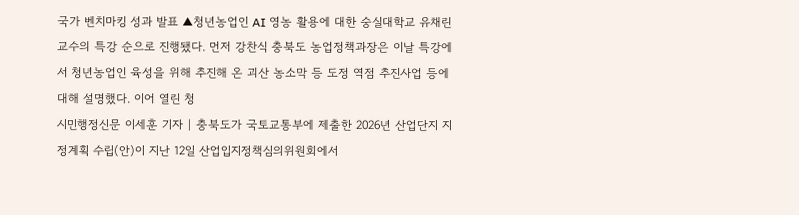국가 벤치마킹 성과 발표 ▲청년농업인 AI 영농 활용에 대한 숭실대학교 유채린 교수의 특강 순으로 진행됐다. 먼저 강찬식 충북도 농업정책과장은 이날 특강에서 청년농업인 육성을 위해 추진해 온 괴산 농소막 등 도정 역점 추진사업 등에 대해 설명했다. 이어 열린 청
시민행정신문 이세훈 기자 | 충북도가 국토교통부에 제출한 2026년 산업단지 지정계획 수립(안)이 지난 12일 산업입지정책심의위원회에서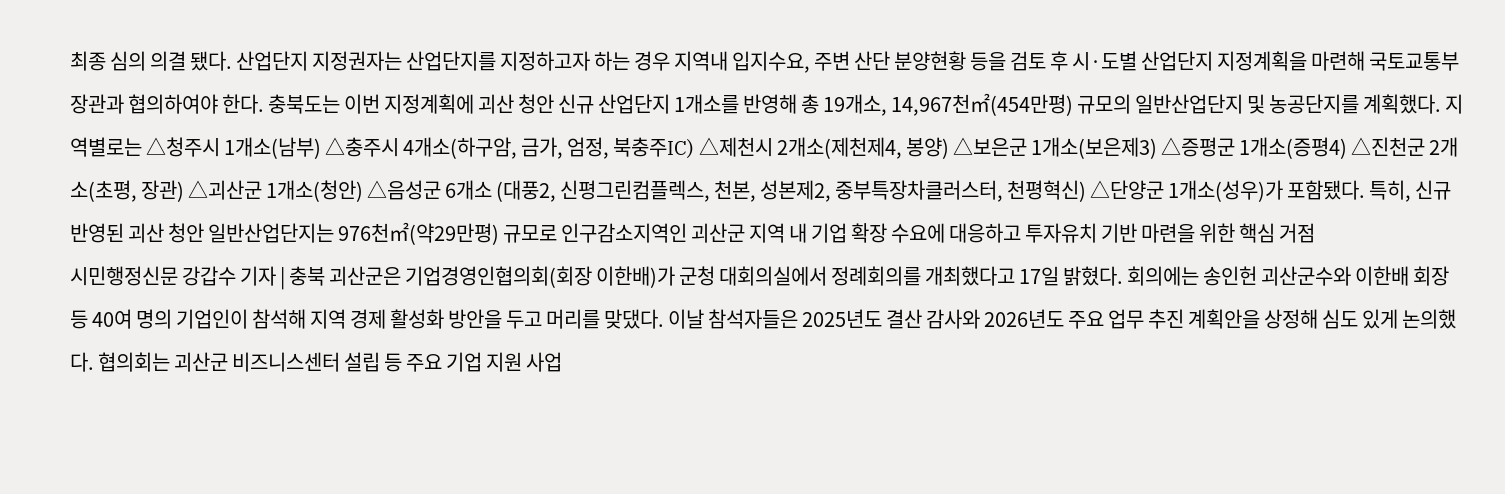최종 심의 의결 됐다. 산업단지 지정권자는 산업단지를 지정하고자 하는 경우 지역내 입지수요, 주변 산단 분양현황 등을 검토 후 시·도별 산업단지 지정계획을 마련해 국토교통부장관과 협의하여야 한다. 충북도는 이번 지정계획에 괴산 청안 신규 산업단지 1개소를 반영해 총 19개소, 14,967천㎡(454만평) 규모의 일반산업단지 및 농공단지를 계획했다. 지역별로는 △청주시 1개소(남부) △충주시 4개소(하구암, 금가, 엄정, 북충주IC) △제천시 2개소(제천제4, 봉양) △보은군 1개소(보은제3) △증평군 1개소(증평4) △진천군 2개소(초평, 장관) △괴산군 1개소(청안) △음성군 6개소 (대풍2, 신평그린컴플렉스, 천본, 성본제2, 중부특장차클러스터, 천평혁신) △단양군 1개소(성우)가 포함됐다. 특히, 신규 반영된 괴산 청안 일반산업단지는 976천㎡(약29만평) 규모로 인구감소지역인 괴산군 지역 내 기업 확장 수요에 대응하고 투자유치 기반 마련을 위한 핵심 거점
시민행정신문 강갑수 기자 | 충북 괴산군은 기업경영인협의회(회장 이한배)가 군청 대회의실에서 정례회의를 개최했다고 17일 밝혔다. 회의에는 송인헌 괴산군수와 이한배 회장 등 40여 명의 기업인이 참석해 지역 경제 활성화 방안을 두고 머리를 맞댔다. 이날 참석자들은 2025년도 결산 감사와 2026년도 주요 업무 추진 계획안을 상정해 심도 있게 논의했다. 협의회는 괴산군 비즈니스센터 설립 등 주요 기업 지원 사업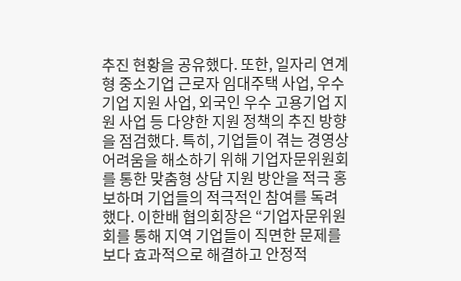추진 현황을 공유했다. 또한, 일자리 연계형 중소기업 근로자 임대주택 사업, 우수기업 지원 사업, 외국인 우수 고용기업 지원 사업 등 다양한 지원 정책의 추진 방향을 점검했다. 특히, 기업들이 겪는 경영상 어려움을 해소하기 위해 기업자문위원회를 통한 맞춤형 상담 지원 방안을 적극 홍보하며 기업들의 적극적인 참여를 독려했다. 이한배 협의회장은 “기업자문위원회를 통해 지역 기업들이 직면한 문제를 보다 효과적으로 해결하고 안정적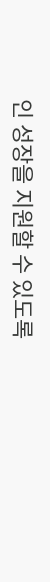인 성장을 지원할 수 있도록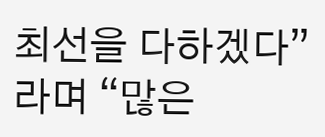최선을 다하겠다”라며 “많은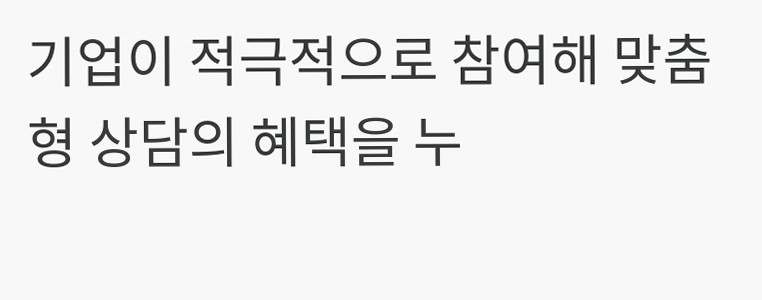기업이 적극적으로 참여해 맞춤형 상담의 혜택을 누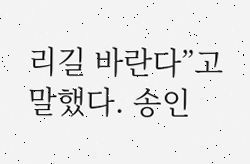리길 바란다”고 말했다. 송인